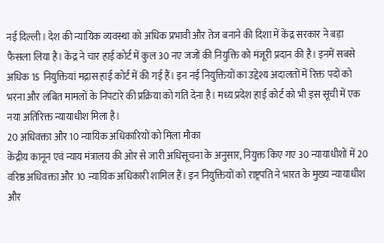नई दिल्ली। देश की न्यायिक व्यवस्था को अधिक प्रभावी और तेज बनाने की दिशा में केंद्र सरकार ने बड़ा फैसला लिया है। केंद्र ने चार हाई कोर्ट में कुल 30 नए जजों की नियुक्ति को मंजूरी प्रदान की है। इनमें सबसे अधिक 15 नियुक्तियां मद्रास हाई कोर्ट में की गई हैं। इन नई नियुक्तियों का उद्देश्य अदालतों में रिक्त पदों को भरना और लंबित मामलों के निपटारे की प्रक्रिया को गति देना है। मध्य प्रदेश हाई कोर्ट को भी इस सूची में एक नया अतिरिक्त न्यायाधीश मिला है।
20 अधिवक्ता और 10 न्यायिक अधिकारियों को मिला मौका
केंद्रीय कानून एवं न्याय मंत्रालय की ओर से जारी अधिसूचना के अनुसार, नियुक्त किए गए 30 न्यायाधीशों में 20 वरिष्ठ अधिवक्ता और 10 न्यायिक अधिकारी शामिल हैं। इन नियुक्तियों को राष्ट्रपति ने भारत के मुख्य न्यायाधीश और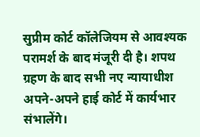सुप्रीम कोर्ट कॉलेजियम से आवश्यक परामर्श के बाद मंजूरी दी है। शपथ ग्रहण के बाद सभी नए न्यायाधीश अपने-अपने हाई कोर्ट में कार्यभार संभालेंगे।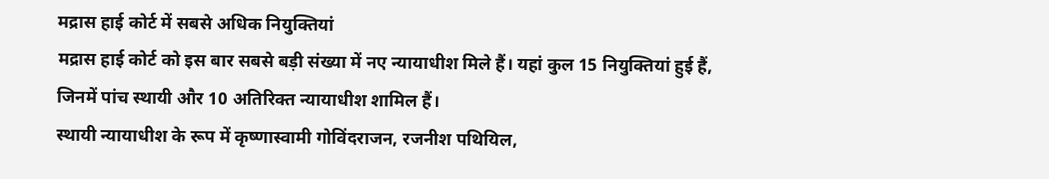मद्रास हाई कोर्ट में सबसे अधिक नियुक्तियां
मद्रास हाई कोर्ट को इस बार सबसे बड़ी संख्या में नए न्यायाधीश मिले हैं। यहां कुल 15 नियुक्तियां हुई हैं, जिनमें पांच स्थायी और 10 अतिरिक्त न्यायाधीश शामिल हैं।
स्थायी न्यायाधीश के रूप में कृष्णास्वामी गोविंदराजन, रजनीश पथियिल,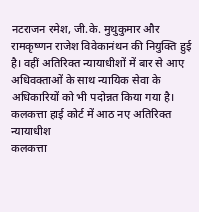नटराजन रमेश, जी.के. मुथुकुमार और रामकृष्णन राजेश विवेकानंथन की नियुक्ति हुई है। वहीं अतिरिक्त न्यायाधीशों में बार से आए अधिवक्ताओं के साथ न्यायिक सेवा के अधिकारियों को भी पदोन्नत किया गया है।
कलकत्ता हाई कोर्ट में आठ नए अतिरिक्त न्यायाधीश
कलकत्ता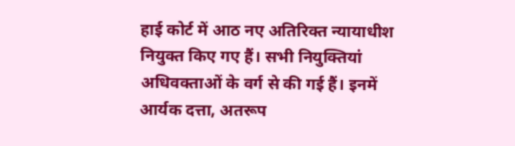हाई कोर्ट में आठ नए अतिरिक्त न्यायाधीश नियुक्त किए गए हैं। सभी नियुक्तियां अधिवक्ताओं के वर्ग से की गई हैं। इनमें आर्यक दत्ता, अतरूप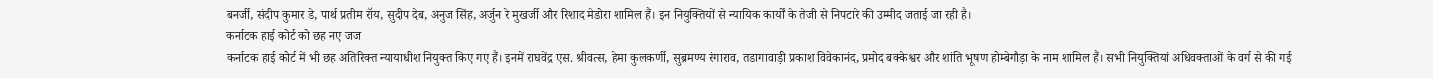बनर्जी, संदीप कुमार डे, पार्थ प्रतीम रॉय, सुदीप देब, अनुज सिंह, अर्जुन रे मुखर्जी और रिशाद मेडोरा शामिल हैं। इन नियुक्तियों से न्यायिक कार्यों के तेजी से निपटारे की उम्मीद जताई जा रही है।
कर्नाटक हाई कोर्ट को छह नए जज
कर्नाटक हाई कोर्ट में भी छह अतिरिक्त न्यायाधीश नियुक्त किए गए हैं। इनमें राघवेंद्र एस. श्रीवत्स, हेमा कुलकर्णी, सुब्रमण्य रंगाराव, तडागावाड़ी प्रकाश विवेकानंद, प्रमोद बक्केश्वर और शांति भूषण होम्बेगौड़ा के नाम शामिल हैं। सभी नियुक्तियां अधिवक्ताओं के वर्ग से की गई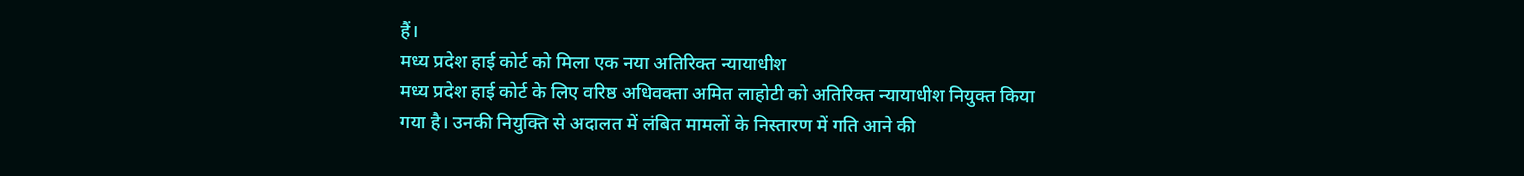हैं।
मध्य प्रदेश हाई कोर्ट को मिला एक नया अतिरिक्त न्यायाधीश
मध्य प्रदेश हाई कोर्ट के लिए वरिष्ठ अधिवक्ता अमित लाहोटी को अतिरिक्त न्यायाधीश नियुक्त किया गया है। उनकी नियुक्ति से अदालत में लंबित मामलों के निस्तारण में गति आने की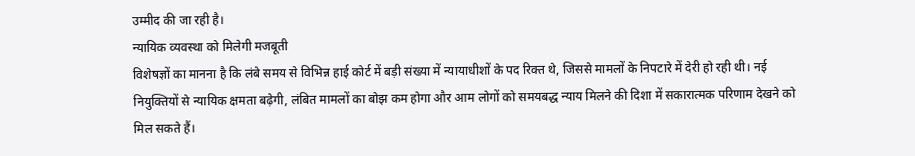उम्मीद की जा रही है।
न्यायिक व्यवस्था को मिलेगी मजबूती
विशेषज्ञों का मानना है कि लंबे समय से विभिन्न हाई कोर्ट में बड़ी संख्या में न्यायाधीशों के पद रिक्त थे, जिससे मामलों के निपटारे में देरी हो रही थी। नई नियुक्तियों से न्यायिक क्षमता बढ़ेगी, लंबित मामलों का बोझ कम होगा और आम लोगों को समयबद्ध न्याय मिलने की दिशा में सकारात्मक परिणाम देखने को मिल सकते हैं।